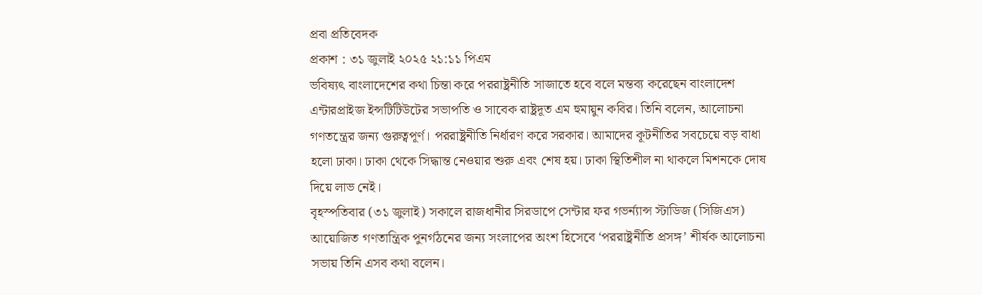প্রবা প্রতিবেদক
প্রকাশ : ৩১ জুলাই ২০২৫ ২১:১১ পিএম
ভবিষ্যৎ বাংলাদেশের কথা চিন্তা করে পররাষ্ট্রনীতি সাজাতে হবে বলে মন্তব্য করেছেন বাংলাদেশ এন্টারপ্রাইজ ইন্সটিটিউটের সভাপতি ও সাবেক রাষ্ট্রদূত এম হুমায়ুন কবির। তিনি বলেন, আলোচনা গণতন্ত্রের জন্য গুরুত্বপূর্ণ। পররাষ্ট্রনীতি নির্ধারণ করে সরকার। আমাদের কূটনীতির সবচেয়ে বড় বাধা হলো ঢাকা। ঢাকা থেকে সিদ্ধান্ত নেওয়ার শুরু এবং শেষ হয়। ঢাকা স্থিতিশীল না থাকলে মিশনকে দোষ দিয়ে লাভ নেই।
বৃহস্পতিবার (৩১ জুলাই) সকালে রাজধানীর সিরডাপে সেন্টার ফর গভর্ন্যান্স স্টাডিজ (সিজিএস) আয়োজিত গণতান্ত্রিক পুনর্গঠনের জন্য সংলাপের অংশ হিসেবে ‘পররাষ্ট্রনীতি প্রসঙ্গ’ শীর্ষক আলোচনা সভায় তিনি এসব কথা বলেন।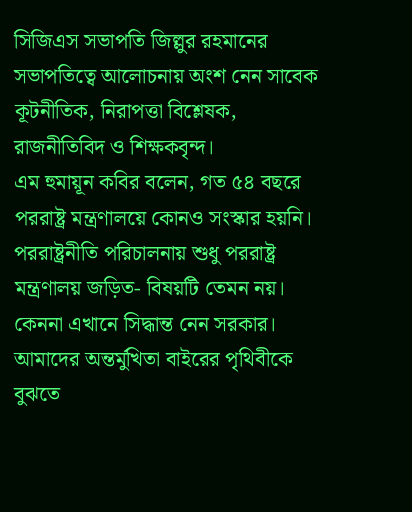সিজিএস সভাপতি জিল্লুর রহমানের সভাপতিত্বে আলোচনায় অংশ নেন সাবেক কূটনীতিক, নিরাপত্তা বিশ্লেষক, রাজনীতিবিদ ও শিক্ষকবৃন্দ।
এম হুমায়ূন কবির বলেন, গত ৫৪ বছরে পররাষ্ট্র মন্ত্রণালয়ে কোনও সংস্কার হয়নি। পররাষ্ট্রনীতি পরিচালনায় শুধু পররাষ্ট্র মন্ত্রণালয় জড়িত- বিষয়টি তেমন নয়। কেননা এখানে সিদ্ধান্ত নেন সরকার। আমাদের অন্তর্মুখিতা বাইরের পৃথিবীকে বুঝতে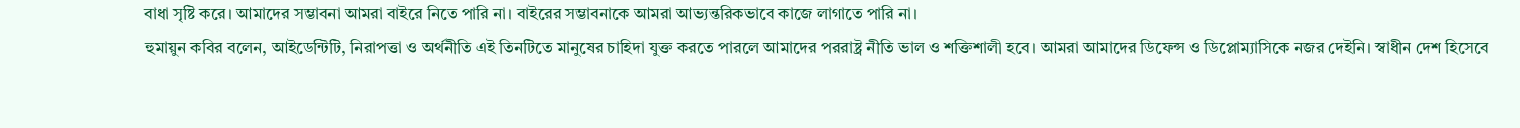বাধা সৃষ্টি করে। আমাদের সম্ভাবনা আমরা বাইরে নিতে পারি না। বাইরের সম্ভাবনাকে আমরা আভ্যন্তরিকভাবে কাজে লাগাতে পারি না।
হুমায়ুন কবির বলেন, আইডেন্টিটি, নিরাপত্তা ও অর্থনীতি এই তিনটিতে মানুষের চাহিদা যুক্ত করতে পারলে আমাদের পররাষ্ট্র নীতি ভাল ও শক্তিশালী হবে। আমরা আমাদের ডিফেন্স ও ডিপ্লোম্যাসিকে নজর দেইনি। স্বাধীন দেশ হিসেবে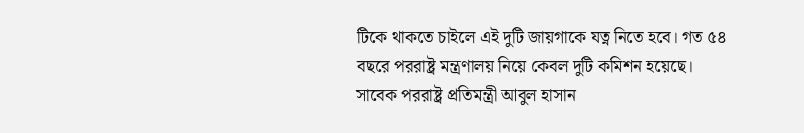টিকে থাকতে চাইলে এই দুটি জায়গাকে যত্ন নিতে হবে। গত ৫৪ বছরে পররাষ্ট্র মন্ত্রণালয় নিয়ে কেবল দুটি কমিশন হয়েছে।
সাবেক পররাষ্ট্র প্রতিমন্ত্রী আবুল হাসান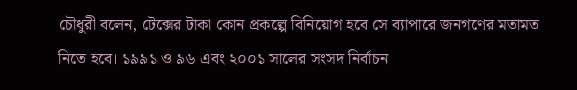চৌধুরী বলেন, টেক্সের টাকা কোন প্রকল্পে বিনিয়োগ হবে সে ব্যাপারে জনগণের মতামত নিতে হবে। ১৯৯১ ও ৯৬ এবং ২০০১ সালের সংসদ নির্বাচন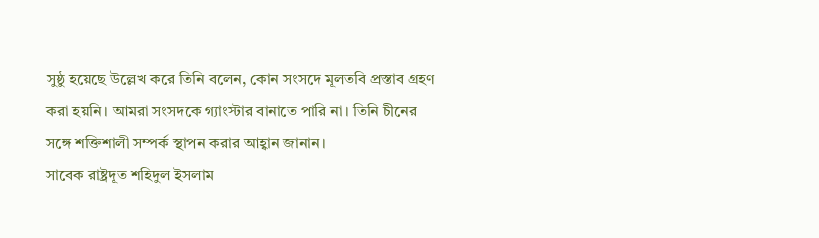সুষ্ঠু হয়েছে উল্লেখ করে তিনি বলেন, কোন সংসদে মূলতবি প্রস্তাব গ্রহণ করা হয়নি। আমরা সংসদকে গ্যাংস্টার বানাতে পারি না। তিনি চীনের সঙ্গে শক্তিশালী সম্পর্ক স্থাপন করার আহ্বান জানান।
সাবেক রাষ্ট্রদূত শহিদুল ইসলাম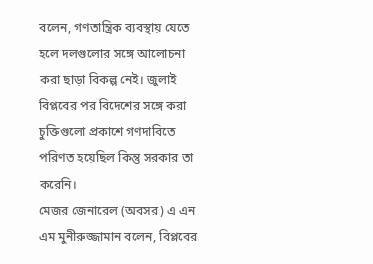বলেন, গণতান্ত্রিক ব্যবস্থায় যেতে হলে দলগুলোর সঙ্গে আলোচনা করা ছাড়া বিকল্প নেই। জুলাই বিপ্লবের পর বিদেশের সঙ্গে করা চুক্তিগুলো প্রকাশে গণদাবিতে পরিণত হয়েছিল কিন্তু সরকার তা করেনি।
মেজর জেনারেল (অবসর) এ এন এম মুনীরুজ্জামান বলেন, বিপ্লবের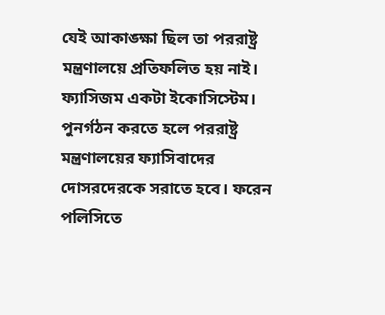যেই আকাঙ্ক্ষা ছিল তা পররাষ্ট্র মন্ত্রণালয়ে প্রতিফলিত হয় নাই। ফ্যাসিজম একটা ইকোসিস্টেম। পুনর্গঠন করতে হলে পররাষ্ট্র মন্ত্রণালয়ের ফ্যাসিবাদের দোসরদেরকে সরাতে হবে। ফরেন পলিসিতে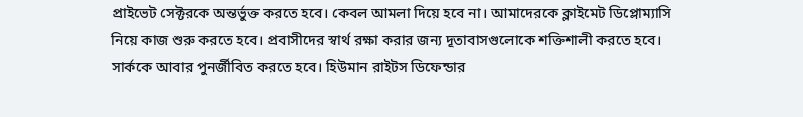প্রাইভেট সেক্টরকে অন্তর্ভুক্ত করতে হবে। কেবল আমলা দিয়ে হবে না। আমাদেরকে ক্লাইমেট ডিপ্লোম্যাসি নিয়ে কাজ শুরু করতে হবে। প্রবাসীদের স্বার্থ রক্ষা করার জন্য দূতাবাসগুলোকে শক্তিশালী করতে হবে। সার্ককে আবার পুনর্জীবিত করতে হবে। হিউমান রাইটস ডিফেন্ডার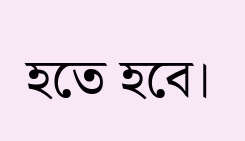হতে হবে।